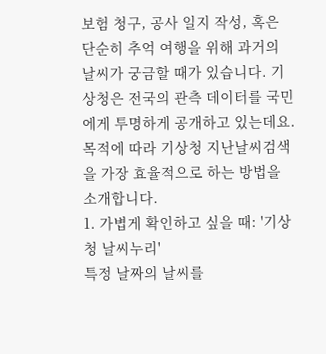보험 청구, 공사 일지 작성, 혹은 단순히 추억 여행을 위해 과거의 날씨가 궁금할 때가 있습니다. 기상청은 전국의 관측 데이터를 국민에게 투명하게 공개하고 있는데요. 목적에 따라 기상청 지난날씨검색을 가장 효율적으로 하는 방법을 소개합니다.
1. 가볍게 확인하고 싶을 때: '기상청 날씨누리'
특정 날짜의 날씨를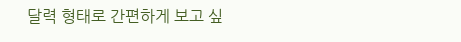달력 형태로 간편하게 보고 싶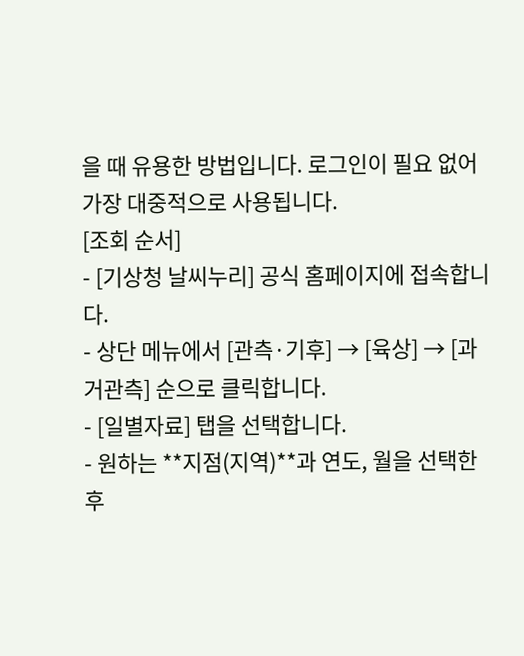을 때 유용한 방법입니다. 로그인이 필요 없어 가장 대중적으로 사용됩니다.
[조회 순서]
- [기상청 날씨누리] 공식 홈페이지에 접속합니다.
- 상단 메뉴에서 [관측·기후] → [육상] → [과거관측] 순으로 클릭합니다.
- [일별자료] 탭을 선택합니다.
- 원하는 **지점(지역)**과 연도, 월을 선택한 후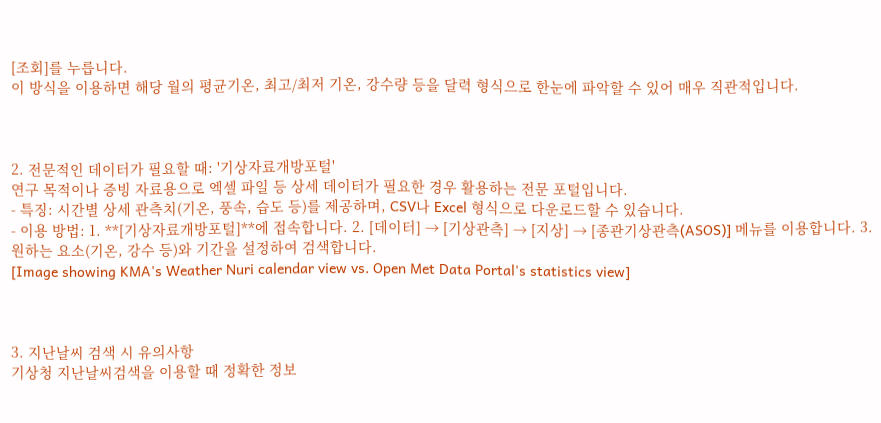[조회]를 누릅니다.
이 방식을 이용하면 해당 월의 평균기온, 최고/최저 기온, 강수량 등을 달력 형식으로 한눈에 파악할 수 있어 매우 직관적입니다.



2. 전문적인 데이터가 필요할 때: '기상자료개방포털'
연구 목적이나 증빙 자료용으로 엑셀 파일 등 상세 데이터가 필요한 경우 활용하는 전문 포털입니다.
- 특징: 시간별 상세 관측치(기온, 풍속, 습도 등)를 제공하며, CSV나 Excel 형식으로 다운로드할 수 있습니다.
- 이용 방법: 1. **[기상자료개방포털]**에 접속합니다. 2. [데이터] → [기상관측] → [지상] → [종관기상관측(ASOS)] 메뉴를 이용합니다. 3. 원하는 요소(기온, 강수 등)와 기간을 설정하여 검색합니다.
[Image showing KMA's Weather Nuri calendar view vs. Open Met Data Portal's statistics view]



3. 지난날씨 검색 시 유의사항
기상청 지난날씨검색을 이용할 때 정확한 정보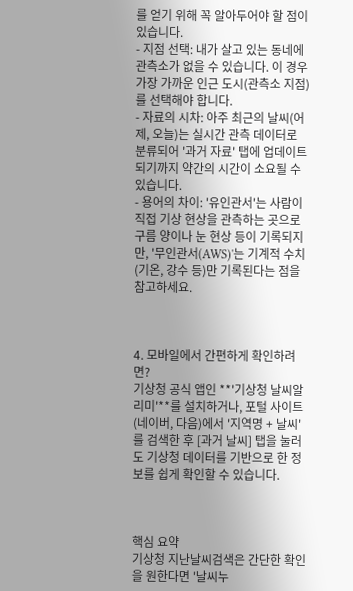를 얻기 위해 꼭 알아두어야 할 점이 있습니다.
- 지점 선택: 내가 살고 있는 동네에 관측소가 없을 수 있습니다. 이 경우 가장 가까운 인근 도시(관측소 지점)를 선택해야 합니다.
- 자료의 시차: 아주 최근의 날씨(어제, 오늘)는 실시간 관측 데이터로 분류되어 '과거 자료' 탭에 업데이트되기까지 약간의 시간이 소요될 수 있습니다.
- 용어의 차이: '유인관서'는 사람이 직접 기상 현상을 관측하는 곳으로 구름 양이나 눈 현상 등이 기록되지만, '무인관서(AWS)'는 기계적 수치(기온, 강수 등)만 기록된다는 점을 참고하세요.



4. 모바일에서 간편하게 확인하려면?
기상청 공식 앱인 **'기상청 날씨알리미'**를 설치하거나, 포털 사이트(네이버, 다음)에서 '지역명 + 날씨'를 검색한 후 [과거 날씨] 탭을 눌러도 기상청 데이터를 기반으로 한 정보를 쉽게 확인할 수 있습니다.



핵심 요약
기상청 지난날씨검색은 간단한 확인을 원한다면 '날씨누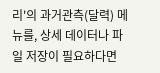리'의 과거관측(달력) 메뉴를, 상세 데이터나 파일 저장이 필요하다면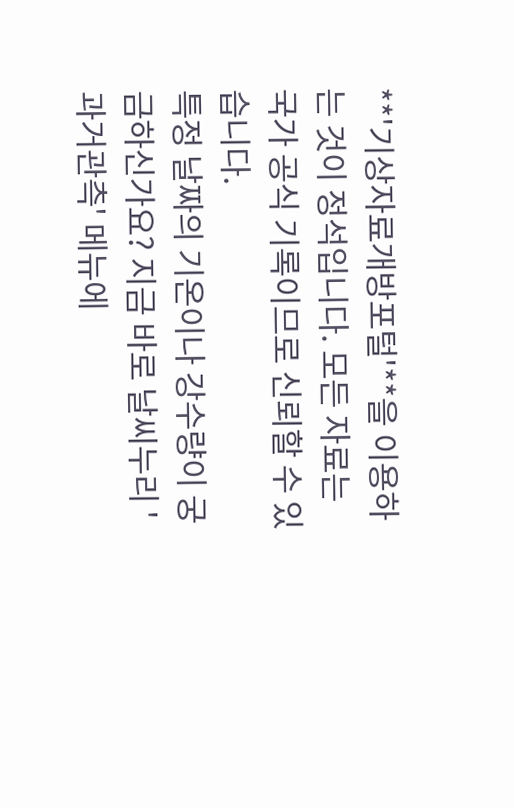**'기상자료개방포털'**을 이용하는 것이 정석입니다. 모든 자료는 국가 공식 기록이므로 신뢰할 수 있습니다.
특정 날짜의 기온이나 강수량이 궁금하신가요? 지금 바로 날씨누리 '과거관측' 메뉴에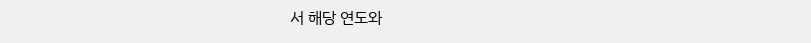서 해당 연도와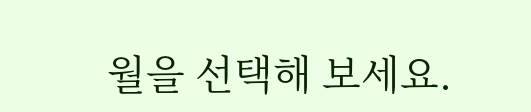월을 선택해 보세요.